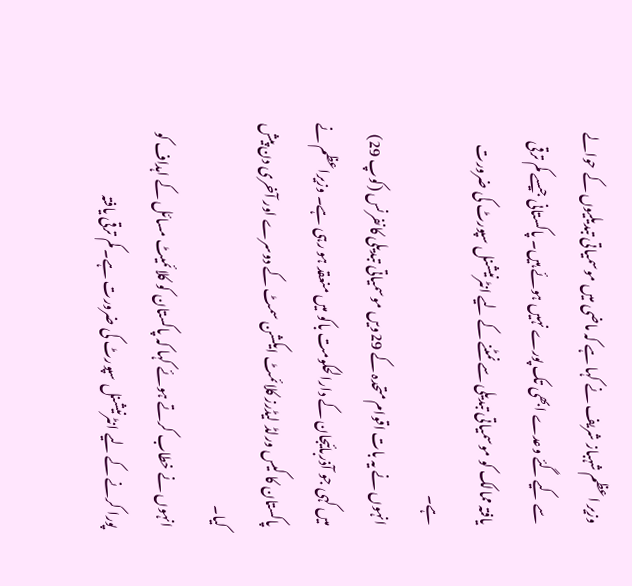وزیر اعظم شہباز شریف نے کہا ہے کہ ماضی میں موسمیاتی تبدیلیوں کے حوالے سے کیے گئے وعدے ابھی تک پورے نہیں ہوئے ہیں۔ پاکستانی جیسے کم ترقی یافتہ ممالک کو موسمیاتی تبدیلی سے نمٹنے کے لیے انٹرنیشنل سپورٹ کی ضرورت ہے۔
انہوں نے یہ بات اقوام متحدہ کے 29ویں موسمیاتی تبدیلی کانفرنس (کوپ 29) میں کہی جو آذربائیجان کے دارالحکومت باکو میں منعقد ہو رہی ہے۔ وزیراعظم نے پاکستان کا کیس ورلڈ لیڈرز کلائمٹ ایکشن سمٹ کے دوسرے اور آخری دن پیش کیا۔
انہوں نے خطاب کرتے ہوئے کہا کہ پاکستان کو کلائمیٹ مسائل کے اہداف کو پورا کرنے کے لیے انٹرنیشنل سپورٹ کی ضرورت ہے۔ کم ترقی یافتہ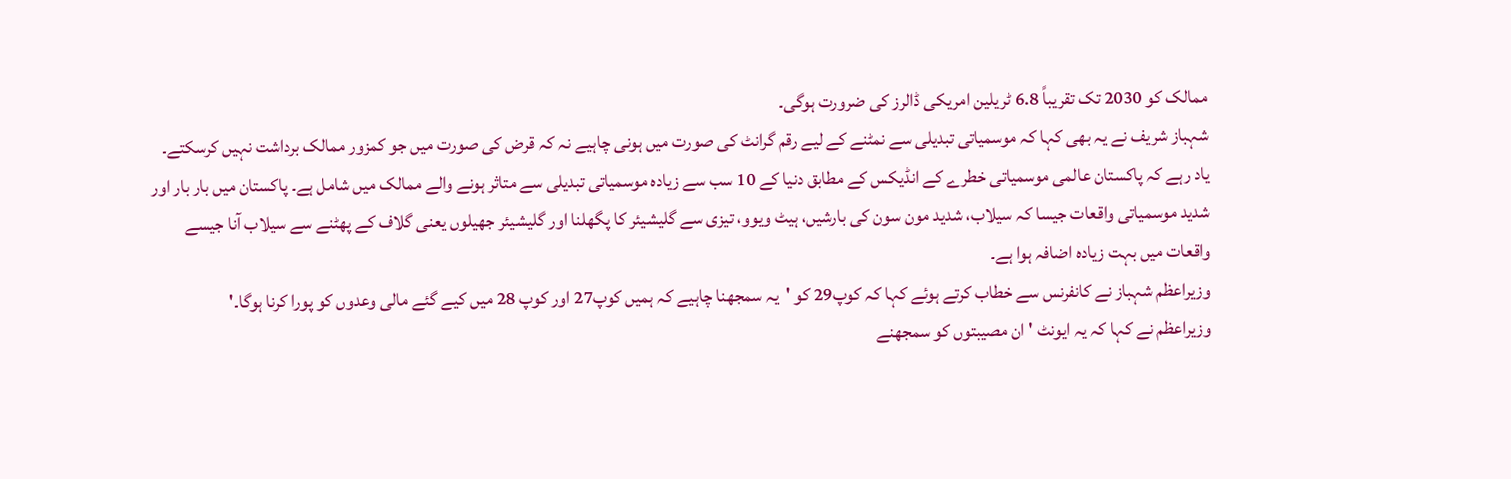ممالک کو 2030 تک تقریباً 6.8 ٹریلین امریکی ڈالرز کی ضرورت ہوگی۔
شہباز شریف نے یہ بھی کہا کہ موسمیاتی تبدیلی سے نمٹنے کے لیے رقم گرانٹ کی صورت میں ہونی چاہیے نہ کہ قرض کی صورت میں جو کمزور ممالک برداشت نہیں کرسکتے۔
یاد رہے کہ پاکستان عالمی موسمیاتی خطرے کے انڈیکس کے مطابق دنیا کے 10 سب سے زیادہ موسمیاتی تبدیلی سے متاثر ہونے والے ممالک میں شامل ہے۔ پاکستان میں بار بار اور شدید موسمیاتی واقعات جیسا کہ سیلاب، شدید مون سون کی بارشیں، ہیٹ ویوو، تیزی سے گلیشیئر کا پگھلنا اور گلیشیئر جھیلوں یعنی گلاف کے پھٹنے سے سیلاب آنا جیسے واقعات میں بہت زیادہ اضافہ ہوا ہے۔
وزیراعظم شہباز نے کانفرنس سے خطاب کرتے ہوئے کہا کہ کوپ29 کو 'یہ سمجھنا چاہیے کہ ہمیں کوپ27 اور کوپ 28 میں کیے گئے مالی وعدوں کو پورا کرنا ہوگا۔'
وزیراعظم نے کہا کہ یہ ایونٹ 'ان مصیبتوں کو سمجھنے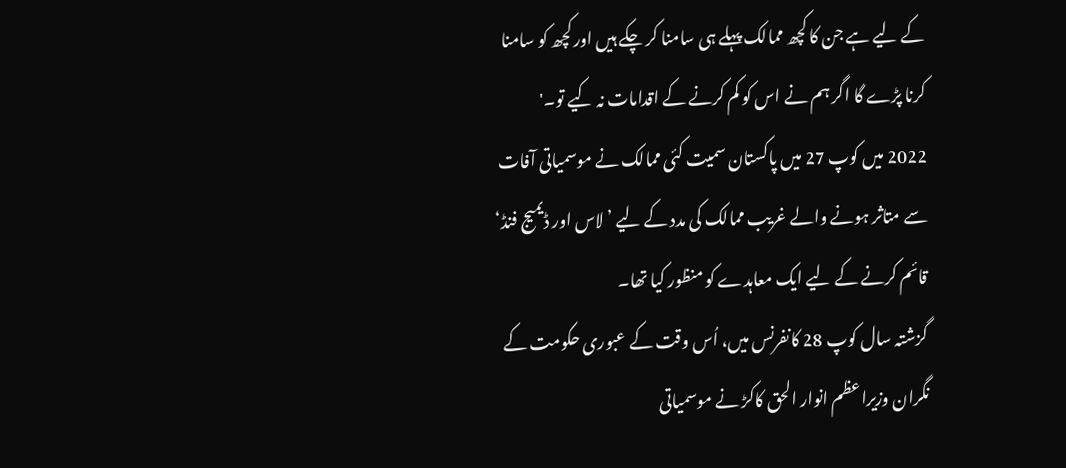کے لیے ہے جن کا کچھ ممالک پہلے ہی سامنا کر چکے ہیں اور کچھ کو سامنا کرنا پڑے گا اگر ہم نے اس کو کم کرنے کے اقدامات نہ کیے تو۔'
2022 میں کوپ 27 میں پاکستان سمیت کئی ممالک نے موسمیاتی آفات سے متاثر ہونے والے غریب ممالک کی مدد کے لیے ’لاس اور ڈیمیج فنڈ‘ قائم کرنے کے لیے ایک معاہدے کو منظور کیا تھا۔
گزشتہ سال کوپ 28 کانفرنس میں، اُس وقت کے عبوری حکومت کے نگران وزیراعظم انوار الحق کاکڑ نے موسمیاتی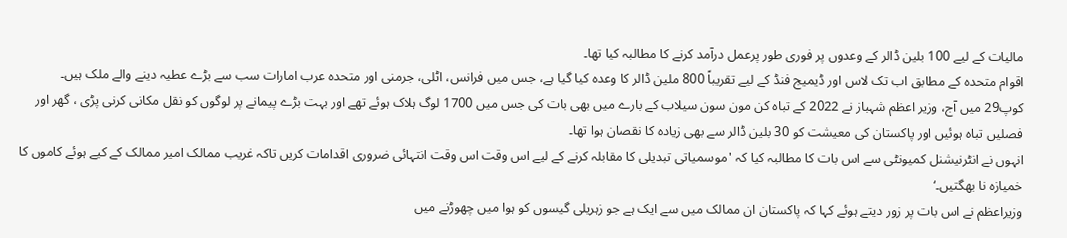مالیات کے لیے 100 بلین ڈالر کے وعدوں پر فوری طور پرعمل درآمد کرنے کا مطالبہ کیا تھا۔
اقوام متحدہ کے مطابق اب تک لاس اور ڈیمیج فنڈ کے لیے تقریباً 800 ملین ڈالر کا وعدہ کیا گیا ہے، جس میں فرانس، اٹلی، جرمنی اور متحدہ عرب امارات سب سے بڑے عطیہ دینے والے ملک ہیں۔
کوپ29 میں آج، وزیر اعظم شہباز نے 2022 کے تباہ کن مون سون سیلاب کے بارے میں بھی بات کی جس میں 1700 لوگ ہلاک ہوئے تھے اور بہت بڑے پیمانے پر لوگوں کو نقل مکانی کرنی پڑی ، گھر اور فصلیں تباہ ہوئیں اور پاکستان کی معیشت کو 30 بلین ڈالر سے بھی زیادہ کا نقصان ہوا تھا۔
انہوں نے انٹرنیشنل کمیونٹی سے اس بات کا مطالبہ کیا کہ 'موسمیاتی تبدیلی کا مقابلہ کرنے کے لیے اس وقت اس وقت انتہائی ضروری اقدامات کریں تاکہ غریب ممالک امیر ممالک کے کیے ہوئے کاموں کا خمیازہ نا بھگتیں۔‘
وزیراعظم نے اس بات پر زور دیتے ہوئے کہا کہ پاکستان ان ممالک میں سے ایک ہے جو زہریلی گیسوں کو ہوا میں چھوڑنے میں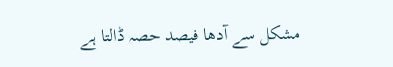مشکل سے آدھا فیصد حصہ ڈالتا ہے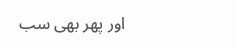اور پھر بھی سب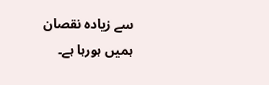سے زیادہ نقصان ہمیں ہورہا ہے۔